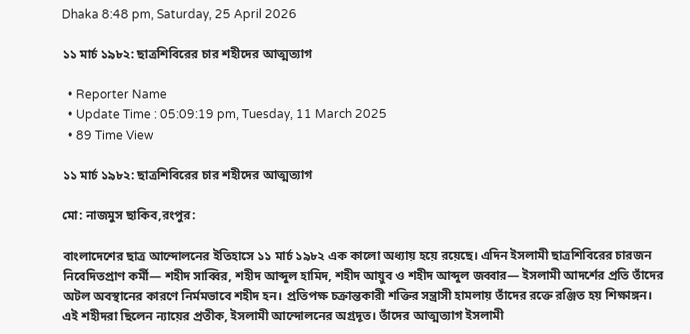Dhaka 8:48 pm, Saturday, 25 April 2026

১১ মার্চ ১৯৮২: ছাত্রশিবিরের চার শহীদের আত্মত্যাগ

  • Reporter Name
  • Update Time : 05:09:19 pm, Tuesday, 11 March 2025
  • 89 Time View

১১ মার্চ ১৯৮২: ছাত্রশিবিরের চার শহীদের আত্মত্যাগ

মো: নাজমুস ছাকিব,রংপুর:

বাংলাদেশের ছাত্র আন্দোলনের ইতিহাসে ১১ মার্চ ১৯৮২ এক কালো অধ্যায় হয়ে রয়েছে। এদিন ইসলামী ছাত্রশিবিরের চারজন নিবেদিতপ্রাণ কর্মী— শহীদ সাব্বির, শহীদ আব্দুল হামিদ, শহীদ আয়ুব ও শহীদ আব্দুল জব্বার— ইসলামী আদর্শের প্রতি তাঁদের অটল অবস্থানের কারণে নির্মমভাবে শহীদ হন। প্রতিপক্ষ চক্রান্তকারী শক্তির সন্ত্রাসী হামলায় তাঁদের রক্তে রঞ্জিত হয় শিক্ষাঙ্গন।
এই শহীদরা ছিলেন ন্যায়ের প্রতীক, ইসলামী আন্দোলনের অগ্রদূত। তাঁদের আত্মত্যাগ ইসলামী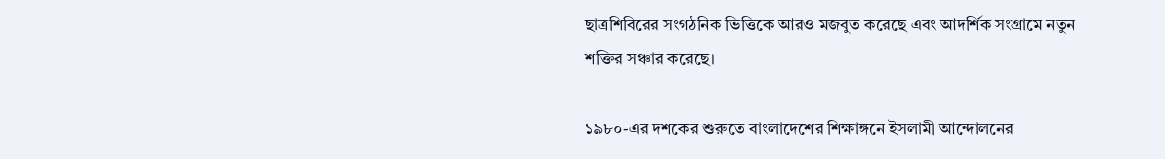ছাত্রশিবিরের সংগঠনিক ভিত্তিকে আরও মজবুত করেছে এবং আদর্শিক সংগ্রামে নতুন শক্তির সঞ্চার করেছে।

১৯৮০-এর দশকের শুরুতে বাংলাদেশের শিক্ষাঙ্গনে ইসলামী আন্দোলনের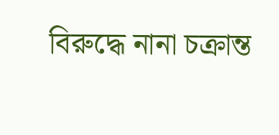বিরুদ্ধে নানা চক্রান্ত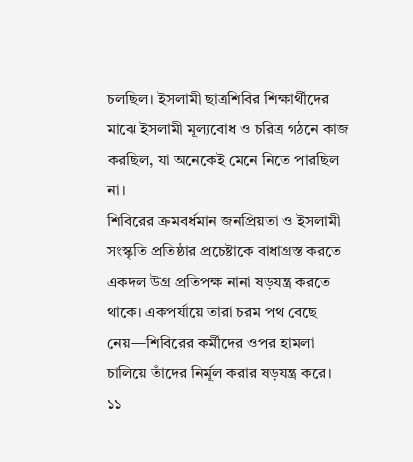চলছিল। ইসলামী ছাত্রশিবির শিক্ষার্থীদের মাঝে ইসলামী মূল্যবোধ ও চরিত্র গঠনে কাজ করছিল, যা অনেকেই মেনে নিতে পারছিল না।
শিবিরের ক্রমবর্ধমান জনপ্রিয়তা ও ইসলামী সংস্কৃতি প্রতিষ্ঠার প্রচেষ্টাকে বাধাগ্রস্ত করতে একদল উগ্র প্রতিপক্ষ নানা ষড়যন্ত্র করতে থাকে। একপর্যায়ে তারা চরম পথ বেছে নেয়—শিবিরের কর্মীদের ওপর হামলা চালিয়ে তাঁদের নির্মূল করার ষড়যন্ত্র করে। ১১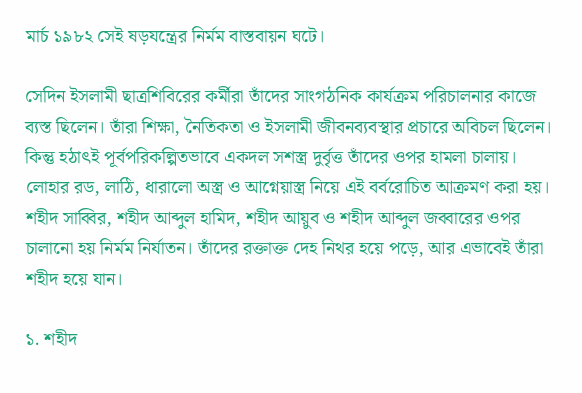মার্চ ১৯৮২ সেই ষড়যন্ত্রের নির্মম বাস্তবায়ন ঘটে।

সেদিন ইসলামী ছাত্রশিবিরের কর্মীরা তাঁদের সাংগঠনিক কার্যক্রম পরিচালনার কাজে ব্যস্ত ছিলেন। তাঁরা শিক্ষা, নৈতিকতা ও ইসলামী জীবনব্যবস্থার প্রচারে অবিচল ছিলেন। কিন্তু হঠাৎই পূর্বপরিকল্পিতভাবে একদল সশস্ত্র দুর্বৃত্ত তাঁদের ওপর হামলা চালায়।
লোহার রড, লাঠি, ধারালো অস্ত্র ও আগ্নেয়াস্ত্র নিয়ে এই বর্বরোচিত আক্রমণ করা হয়। শহীদ সাব্বির, শহীদ আব্দুল হামিদ, শহীদ আয়ুব ও শহীদ আব্দুল জব্বারের ওপর চালানো হয় নির্মম নির্যাতন। তাঁদের রক্তাক্ত দেহ নিথর হয়ে পড়ে, আর এভাবেই তাঁরা শহীদ হয়ে যান।

১. শহীদ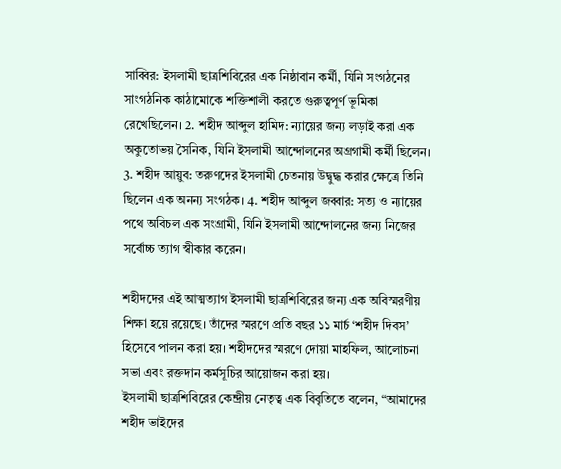সাব্বির: ইসলামী ছাত্রশিবিরের এক নিষ্ঠাবান কর্মী, যিনি সংগঠনের সাংগঠনিক কাঠামোকে শক্তিশালী করতে গুরুত্বপূর্ণ ভূমিকা রেখেছিলেন। 2. শহীদ আব্দুল হামিদ: ন্যায়ের জন্য লড়াই করা এক অকুতোভয় সৈনিক, যিনি ইসলামী আন্দোলনের অগ্রগামী কর্মী ছিলেন। 3. শহীদ আয়ুব: তরুণদের ইসলামী চেতনায় উদ্বুদ্ধ করার ক্ষেত্রে তিনি ছিলেন এক অনন্য সংগঠক। 4. শহীদ আব্দুল জব্বার: সত্য ও ন্যায়ের পথে অবিচল এক সংগ্রামী, যিনি ইসলামী আন্দোলনের জন্য নিজের সর্বোচ্চ ত্যাগ স্বীকার করেন।

শহীদদের এই আত্মত্যাগ ইসলামী ছাত্রশিবিরের জন্য এক অবিস্মরণীয় শিক্ষা হয়ে রয়েছে। তাঁদের স্মরণে প্রতি বছর ১১ মার্চ ‘শহীদ দিবস’ হিসেবে পালন করা হয়। শহীদদের স্মরণে দোয়া মাহফিল, আলোচনা সভা এবং রক্তদান কর্মসূচির আয়োজন করা হয়।
ইসলামী ছাত্রশিবিরের কেন্দ্রীয় নেতৃত্ব এক বিবৃতিতে বলেন, “আমাদের শহীদ ভাইদের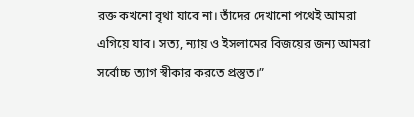রক্ত কখনো বৃথা যাবে না। তাঁদের দেখানো পথেই আমরা এগিয়ে যাব। সত্য, ন্যায় ও ইসলামের বিজয়ের জন্য আমরা সর্বোচ্চ ত্যাগ স্বীকার করতে প্রস্তুত।”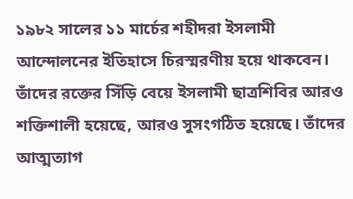১৯৮২ সালের ১১ মার্চের শহীদরা ইসলামী আন্দোলনের ইতিহাসে চিরস্মরণীয় হয়ে থাকবেন। তাঁদের রক্তের সিঁড়ি বেয়ে ইসলামী ছাত্রশিবির আরও শক্তিশালী হয়েছে, আরও সুসংগঠিত হয়েছে। তাঁদের আত্মত্যাগ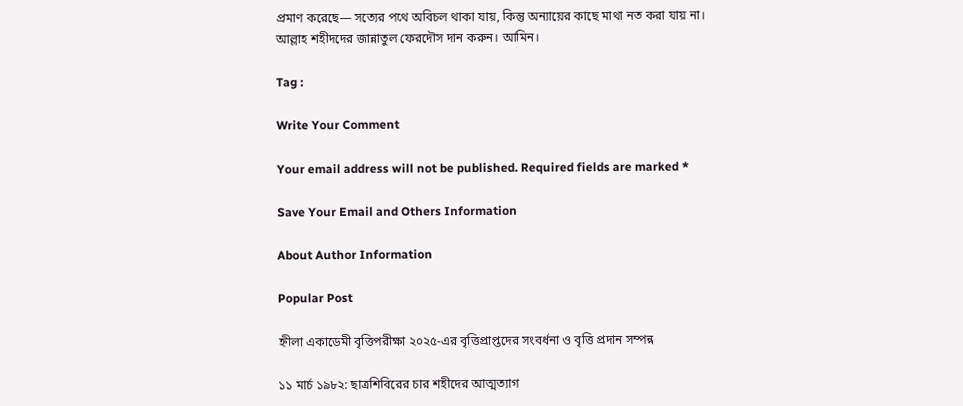প্রমাণ করেছে— সত্যের পথে অবিচল থাকা যায়, কিন্তু অন্যায়ের কাছে মাথা নত করা যায় না।
আল্লাহ শহীদদের জান্নাতুল ফেরদৌস দান করুন। আমিন।

Tag :

Write Your Comment

Your email address will not be published. Required fields are marked *

Save Your Email and Others Information

About Author Information

Popular Post

হ্নীলা একাডেমী বৃত্তিপরীক্ষা ২০২৫-এর বৃত্তিপ্রাপ্তদের সংবর্ধনা ও বৃত্তি প্রদান সম্পন্ন

১১ মার্চ ১৯৮২: ছাত্রশিবিরের চার শহীদের আত্মত্যাগ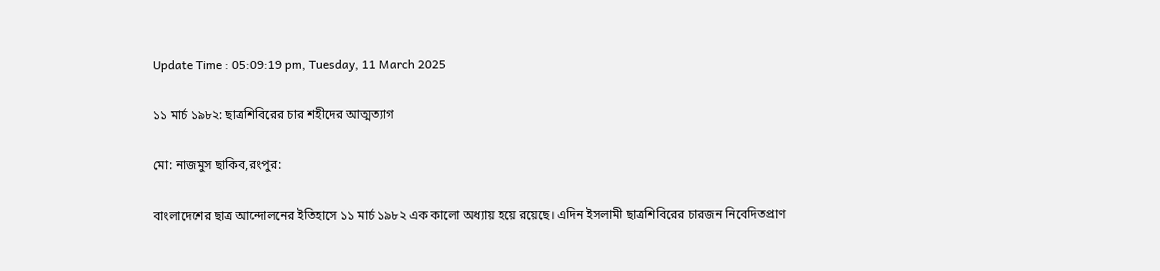Update Time : 05:09:19 pm, Tuesday, 11 March 2025

১১ মার্চ ১৯৮২: ছাত্রশিবিরের চার শহীদের আত্মত্যাগ

মো: নাজমুস ছাকিব,রংপুর:

বাংলাদেশের ছাত্র আন্দোলনের ইতিহাসে ১১ মার্চ ১৯৮২ এক কালো অধ্যায় হয়ে রয়েছে। এদিন ইসলামী ছাত্রশিবিরের চারজন নিবেদিতপ্রাণ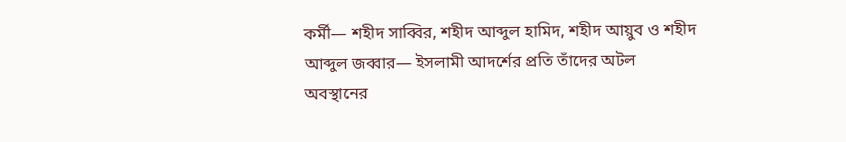কর্মী— শহীদ সাব্বির, শহীদ আব্দুল হামিদ, শহীদ আয়ুব ও শহীদ আব্দুল জব্বার— ইসলামী আদর্শের প্রতি তাঁদের অটল অবস্থানের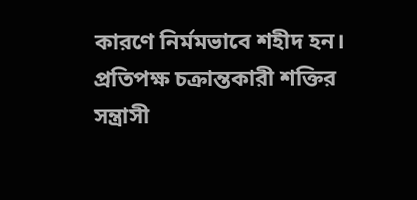কারণে নির্মমভাবে শহীদ হন। প্রতিপক্ষ চক্রান্তকারী শক্তির সন্ত্রাসী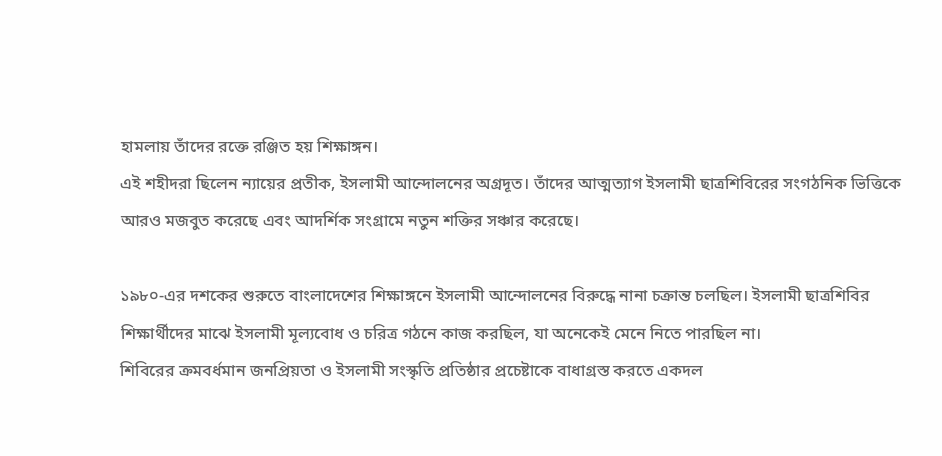হামলায় তাঁদের রক্তে রঞ্জিত হয় শিক্ষাঙ্গন।
এই শহীদরা ছিলেন ন্যায়ের প্রতীক, ইসলামী আন্দোলনের অগ্রদূত। তাঁদের আত্মত্যাগ ইসলামী ছাত্রশিবিরের সংগঠনিক ভিত্তিকে আরও মজবুত করেছে এবং আদর্শিক সংগ্রামে নতুন শক্তির সঞ্চার করেছে।

১৯৮০-এর দশকের শুরুতে বাংলাদেশের শিক্ষাঙ্গনে ইসলামী আন্দোলনের বিরুদ্ধে নানা চক্রান্ত চলছিল। ইসলামী ছাত্রশিবির শিক্ষার্থীদের মাঝে ইসলামী মূল্যবোধ ও চরিত্র গঠনে কাজ করছিল, যা অনেকেই মেনে নিতে পারছিল না।
শিবিরের ক্রমবর্ধমান জনপ্রিয়তা ও ইসলামী সংস্কৃতি প্রতিষ্ঠার প্রচেষ্টাকে বাধাগ্রস্ত করতে একদল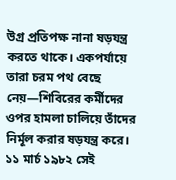উগ্র প্রতিপক্ষ নানা ষড়যন্ত্র করতে থাকে। একপর্যায়ে তারা চরম পথ বেছে নেয়—শিবিরের কর্মীদের ওপর হামলা চালিয়ে তাঁদের নির্মূল করার ষড়যন্ত্র করে। ১১ মার্চ ১৯৮২ সেই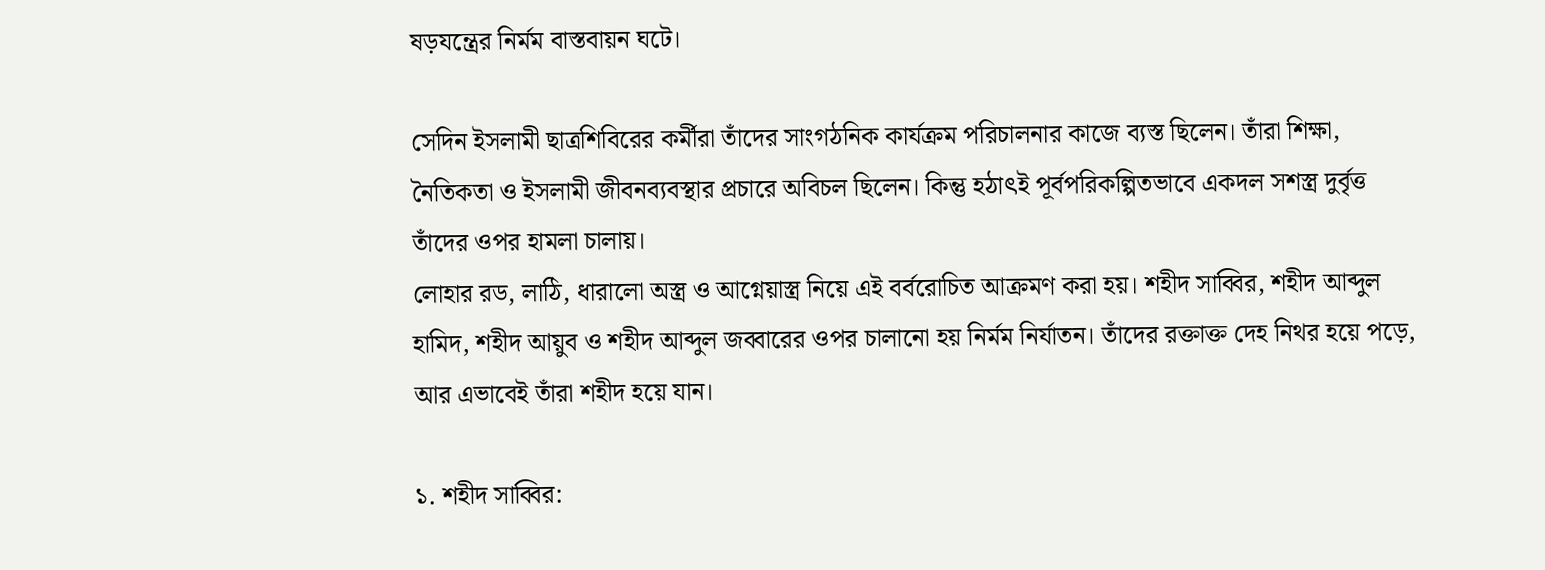ষড়যন্ত্রের নির্মম বাস্তবায়ন ঘটে।

সেদিন ইসলামী ছাত্রশিবিরের কর্মীরা তাঁদের সাংগঠনিক কার্যক্রম পরিচালনার কাজে ব্যস্ত ছিলেন। তাঁরা শিক্ষা, নৈতিকতা ও ইসলামী জীবনব্যবস্থার প্রচারে অবিচল ছিলেন। কিন্তু হঠাৎই পূর্বপরিকল্পিতভাবে একদল সশস্ত্র দুর্বৃত্ত তাঁদের ওপর হামলা চালায়।
লোহার রড, লাঠি, ধারালো অস্ত্র ও আগ্নেয়াস্ত্র নিয়ে এই বর্বরোচিত আক্রমণ করা হয়। শহীদ সাব্বির, শহীদ আব্দুল হামিদ, শহীদ আয়ুব ও শহীদ আব্দুল জব্বারের ওপর চালানো হয় নির্মম নির্যাতন। তাঁদের রক্তাক্ত দেহ নিথর হয়ে পড়ে, আর এভাবেই তাঁরা শহীদ হয়ে যান।

১. শহীদ সাব্বির: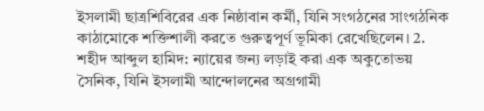ইসলামী ছাত্রশিবিরের এক নিষ্ঠাবান কর্মী, যিনি সংগঠনের সাংগঠনিক কাঠামোকে শক্তিশালী করতে গুরুত্বপূর্ণ ভূমিকা রেখেছিলেন। 2. শহীদ আব্দুল হামিদ: ন্যায়ের জন্য লড়াই করা এক অকুতোভয় সৈনিক, যিনি ইসলামী আন্দোলনের অগ্রগামী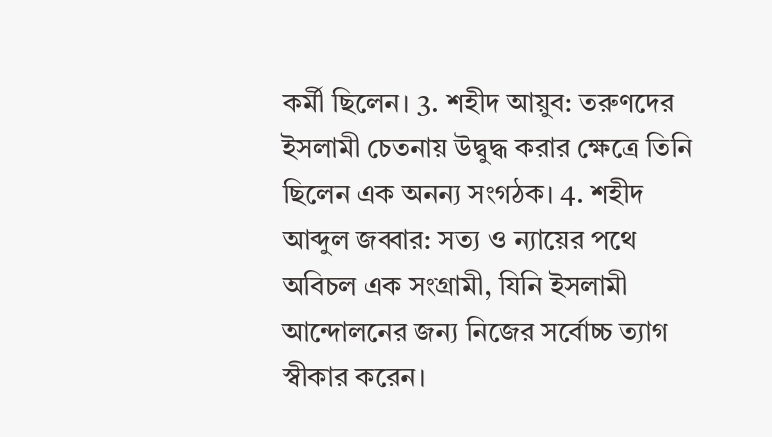কর্মী ছিলেন। 3. শহীদ আয়ুব: তরুণদের ইসলামী চেতনায় উদ্বুদ্ধ করার ক্ষেত্রে তিনি ছিলেন এক অনন্য সংগঠক। 4. শহীদ আব্দুল জব্বার: সত্য ও ন্যায়ের পথে অবিচল এক সংগ্রামী, যিনি ইসলামী আন্দোলনের জন্য নিজের সর্বোচ্চ ত্যাগ স্বীকার করেন।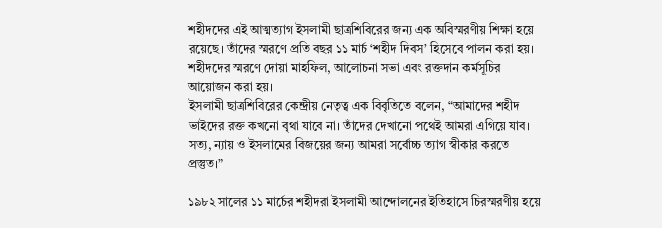শহীদদের এই আত্মত্যাগ ইসলামী ছাত্রশিবিরের জন্য এক অবিস্মরণীয় শিক্ষা হয়ে রয়েছে। তাঁদের স্মরণে প্রতি বছর ১১ মার্চ ‘শহীদ দিবস’ হিসেবে পালন করা হয়। শহীদদের স্মরণে দোয়া মাহফিল, আলোচনা সভা এবং রক্তদান কর্মসূচির আয়োজন করা হয়।
ইসলামী ছাত্রশিবিরের কেন্দ্রীয় নেতৃত্ব এক বিবৃতিতে বলেন, “আমাদের শহীদ ভাইদের রক্ত কখনো বৃথা যাবে না। তাঁদের দেখানো পথেই আমরা এগিয়ে যাব। সত্য, ন্যায় ও ইসলামের বিজয়ের জন্য আমরা সর্বোচ্চ ত্যাগ স্বীকার করতে প্রস্তুত।”

১৯৮২ সালের ১১ মার্চের শহীদরা ইসলামী আন্দোলনের ইতিহাসে চিরস্মরণীয় হয়ে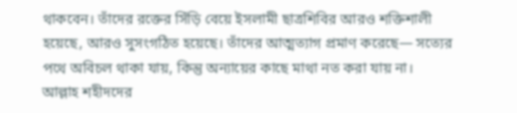থাকবেন। তাঁদের রক্তের সিঁড়ি বেয়ে ইসলামী ছাত্রশিবির আরও শক্তিশালী হয়েছে, আরও সুসংগঠিত হয়েছে। তাঁদের আত্মত্যাগ প্রমাণ করেছে— সত্যের পথে অবিচল থাকা যায়, কিন্তু অন্যায়ের কাছে মাথা নত করা যায় না।
আল্লাহ শহীদদের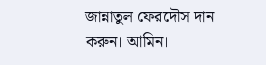জান্নাতুল ফেরদৌস দান করুন। আমিন।